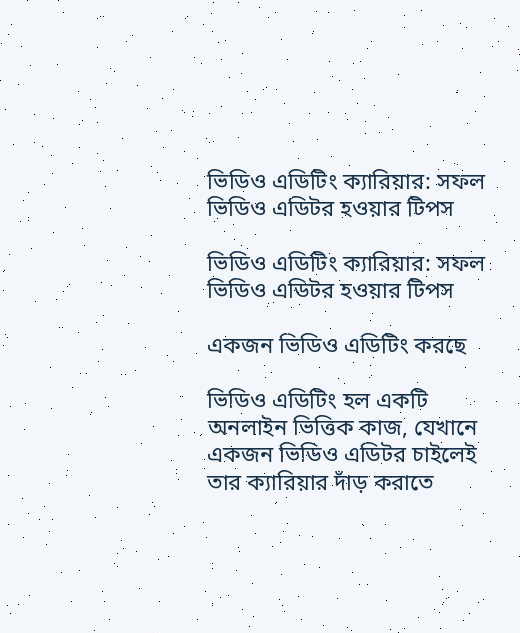ভিডিও এডিটিং ক্যারিয়ার: সফল ভিডিও এডিটর হওয়ার টিপস

ভিডিও এডিটিং ক্যারিয়ার: সফল ভিডিও এডিটর হওয়ার টিপস

একজন ভিডিও এডিটিং করছে

ভিডিও এডিটিং হল একটি অনলাইন ভিত্তিক কাজ, যেখানে একজন ভিডিও এডিটর চাইলেই তার ক্যারিয়ার দাঁড় করাতে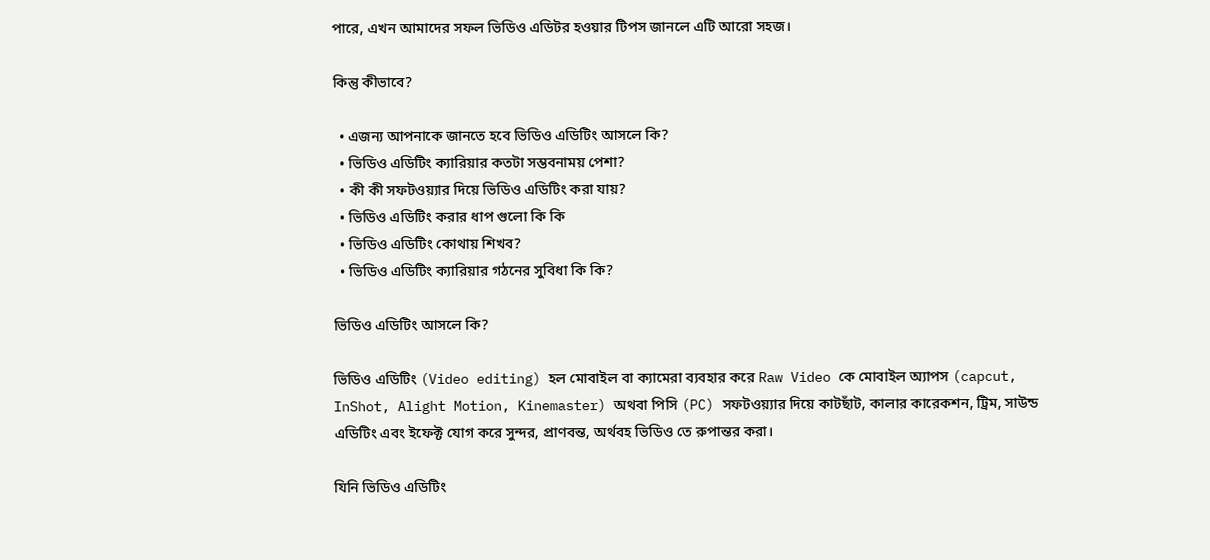পারে, এখন আমাদের সফল ভিডিও এডিটর হওয়ার টিপস জানলে এটি আরো সহজ।

কিন্তু কীভাবে?

  • এজন্য আপনাকে জানতে হবে ভিডিও এডিটিং আসলে কি?
  • ভিডিও এডিটিং ক্যারিয়ার কতটা সম্ভবনাময় পেশা?
  • কী কী সফটওয়্যার দিয়ে ভিডিও এডিটিং করা যায়?
  • ভিডিও এডিটিং করার ধাপ গুলো কি কি
  • ভিডিও এডিটিং কোথায় শিখব?
  • ভিডিও এডিটিং ক্যারিয়ার গঠনের সুবিধা কি কি?

ভিডিও এডিটিং আসলে কি?

ভিডিও এডিটিং (Video editing) হল মোবাইল বা ক্যামেরা ব্যবহার করে Raw Video কে মোবাইল অ্যাপস (capcut, InShot, Alight Motion, Kinemaster) অথবা পিসি (PC) সফটওয়্যার দিয়ে কাটছাঁট, কালার কারেকশন, ট্রিম, সাউন্ড এডিটিং এবং ইফেক্ট যোগ করে সুন্দর, প্রাণবন্ত, অর্থবহ ভিডিও তে রুপান্তর করা।

যিনি ভিডিও এডিটিং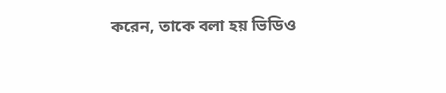করেন, তাকে বলা হয় ভিডিও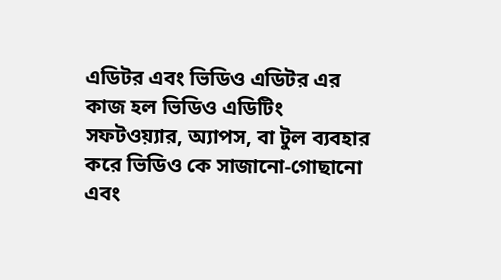এডিটর এবং ভিডিও এডিটর এর কাজ হল ভিডিও এডিটিং সফটওয়্যার, অ্যাপস, বা টুল ব্যবহার করে ভিডিও কে সাজানো-গোছানো এবং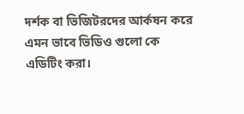দর্শক বা ভিজিটরদের আর্কষন করে এমন ভাবে ভিডিও গুলো কে এডিটিং করা।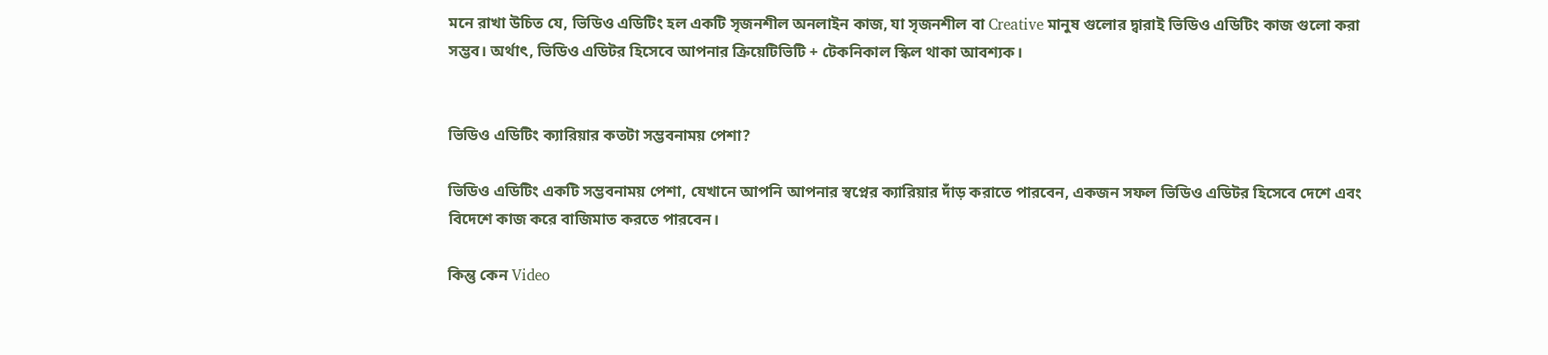মনে রাখা উচিত যে, ভিডিও এডিটিং হল একটি সৃজনশীল অনলাইন কাজ, যা সৃজনশীল বা Creative মানুষ গুলোর দ্বারাই ভিডিও এডিটিং কাজ গুলো করা সম্ভব। অর্থাৎ, ভিডিও এডিটর হিসেবে আপনার ক্রিয়েটিভিটি + টেকনিকাল স্কিল থাকা আবশ্যক।


ভিডিও এডিটিং ক্যারিয়ার কতটা সম্ভবনাময় পেশা?

ভিডিও এডিটিং একটি সম্ভবনাময় পেশা, যেখানে আপনি আপনার স্বপ্নের ক্যারিয়ার দাঁড় করাতে পারবেন, একজন সফল ভিডিও এডিটর হিসেবে দেশে এবং বিদেশে কাজ করে বাজিমাত করতে পারবেন।‌

কিন্তু কেন Video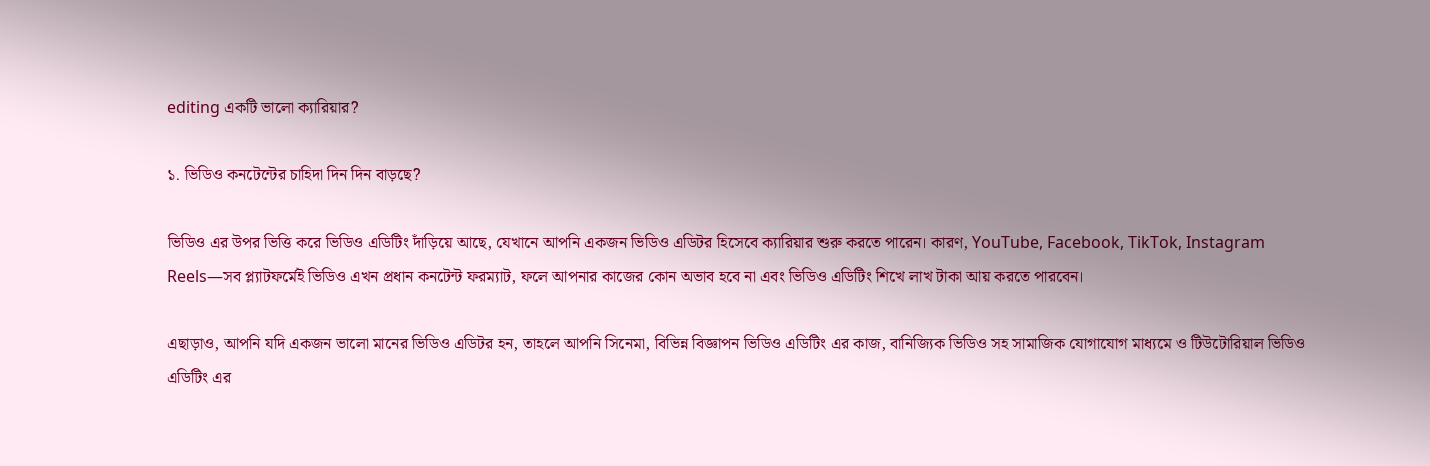editing একটি ভালো ক্যারিয়ার?

১. ভিডিও কনটেন্টের চাহিদা দিন দিন বাড়ছে?

ভিডিও এর উপর ভিত্তি করে ভিডিও এডিটিং দাঁড়িয়ে আছে, যেখানে আপনি একজন ভিডিও এডিটর হিসেবে ক্যারিয়ার শুরু করতে পারেন। কারণ, YouTube, Facebook, TikTok, Instagram Reels—সব প্ল্যাটফর্মেই ভিডিও এখন প্রধান কনটেন্ট ফরম্যাট, ফলে আপনার কাজের কোন অভাব হবে না এবং ভিডিও এডিটিং শিখে লাখ টাকা আয় করতে পারবেন।

এছাড়াও, আপনি যদি একজন ভালো মানের ভিডিও এডিটর হন, তাহলে আপনি সিনেমা, বিভিন্ন বিজ্ঞাপন ভিডিও এডিটিং এর কাজ, বানিজ্যিক ভিডিও সহ সামাজিক যোগাযোগ মাধ্যমে ও টিউটোরিয়াল ভিডিও এডিটিং এর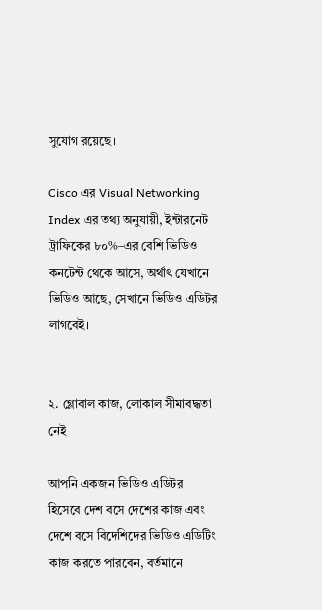সুযোগ রয়েছে।‌

Cisco এর Visual Networking Index এর তথ্য অনুযায়ী, ইন্টারনেট ট্রাফিকের ৮০%–এর বেশি ভিডিও কনটেন্ট থেকে আসে, অর্থাৎ যেখানে ভিডিও আছে, সেখানে ভিডিও এডিটর লাগবেই।


২. গ্লোবাল কাজ, লোকাল সীমাবদ্ধতা নেই

আপনি একজন ভিডিও এডিটর হিসেবে দেশ বসে দেশের কাজ এবং দেশে বসে বিদেশিদের ভিডিও এডিটিং কাজ করতে পারবেন, বর্তমানে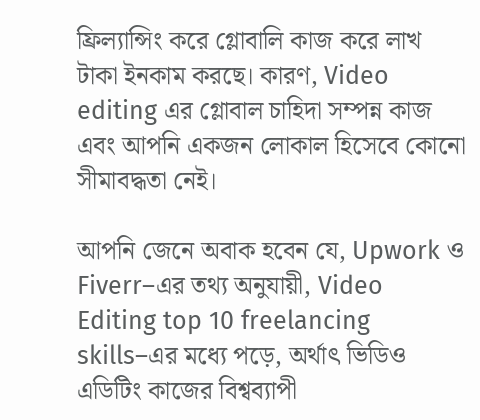ফ্রিল্যান্সিং করে গ্লোবালি কাজ করে লাখ টাকা ইনকাম করছে। কারণ, Video editing এর গ্লোবাল চাহিদা সম্পন্ন কাজ এবং আপনি একজন লোকাল হিসেবে কোনো সীমাবদ্ধতা নেই।

আপনি জেনে অবাক হবেন যে, Upwork ও Fiverr–এর তথ্য অনুযায়ী, Video Editing top 10 freelancing skills–এর মধ্যে পড়ে, অর্থাৎ ভিডিও এডিটিং কাজের বিশ্বব্যাপী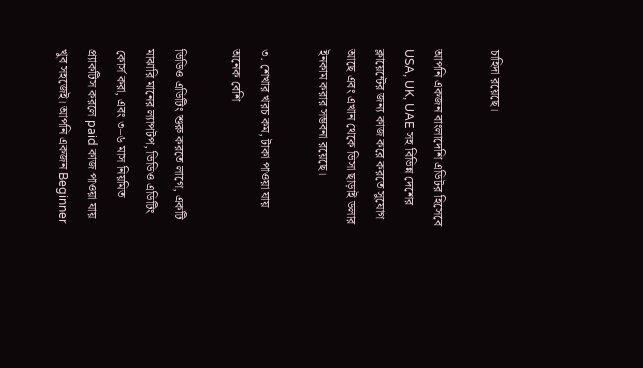চাহিদা রয়েছে।‌

আপনি একজন বাংলাদেশি এডিটর হিসেবে USA, UK, UAE সহ বিভিন্ন দেশের ক্লায়েন্টের জন্য কাজ করে করতে সুযোগ আছে এবং এখান থেকে ভিসা ছাড়াই ডলার ইনকাম করার সম্ভবনা রয়েছে।

৩. শেখার খরচ কম, টাকা পাওয়া যায় অনেক বেশি

ভিডিও এডিটিং শুরু করতে লাগে, একটি মাঝারি মানের ল্যাপটপ, ভিডিও এডিটিং কোর্স করা, এবং ৩–৬ মাস নিয়মিত প্র্যাকটিস করলে paid কাজ পাওয়া যায় খুব সহজেই। আপনি একজন Beginner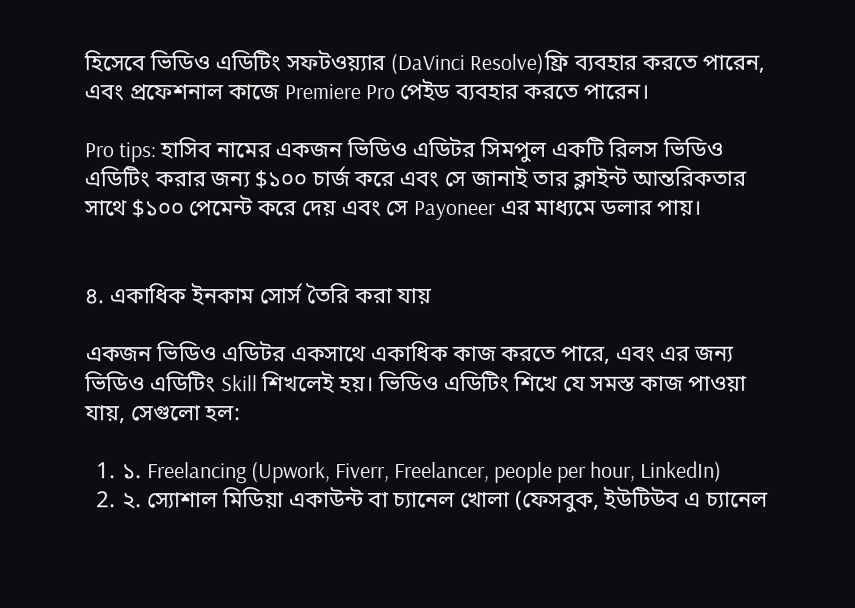হিসেবে ভিডিও এডিটিং সফটওয়্যার (DaVinci Resolve)ফ্রি ব্যবহার করতে পারেন, এবং প্রফেশনাল কাজে Premiere Pro পেইড ব্যবহার করতে পারেন।

Pro tips: হাসিব নামের একজন ভিডিও এডিটর সিমপুল একটি রিলস ভিডিও এডিটিং করার জন্য $১০০ চার্জ করে এবং সে জানাই তার ক্লাইন্ট আন্তরিকতার সাথে $১০০ পেমেন্ট করে দেয় এবং সে Payoneer এর মাধ্যমে ডলার পায়।


৪. একাধিক ইনকাম সোর্স তৈরি করা যায়

একজন ভিডিও এডিটর একসাথে একাধিক কাজ করতে পারে, এবং এর জন্য ভিডিও এডিটিং Skill শিখলেই হয়। ভিডিও এডিটিং শিখে যে সমস্ত কাজ পাওয়া যায়, সেগুলো হল:

  1. ১. Freelancing (Upwork, Fiverr, Freelancer, people per hour, LinkedIn)
  2. ২. স্যোশাল মিডিয়া একাউন্ট বা চ্যানেল খোলা (ফেসবুক, ইউটিউব এ চ্যানেল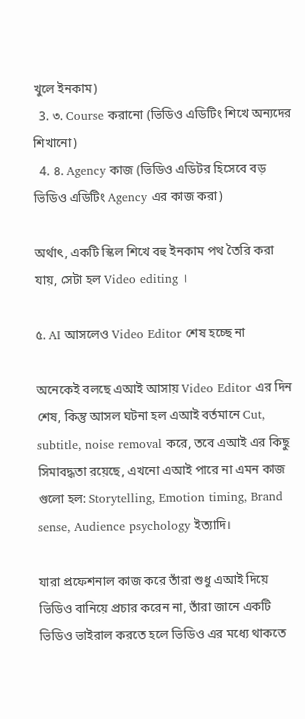খুলে ইনকাম)
  3. ৩. Course করানো (ভিডিও এডিটিং শিখে অন্যদের শিখানো)
  4. ৪. Agency কাজ (ভিডিও এডিটর হিসেবে বড় ভিডিও এডিটিং Agency এর কাজ করা)

অর্থাৎ, একটি স্কিল শিখে বহু ইনকাম পথ তৈরি করা যায়, সেটা হল Video editing ।

৫. AI আসলেও Video Editor শেষ হচ্ছে না

অনেকেই বলছে এআই আসায় Video Editor এর দিন শেষ, কিন্তু আসল ঘটনা হল এআই বর্তমানে Cut, subtitle, noise removal করে, তবে এআই এর কিছু সিমাবদ্ধতা রয়েছে, এখনো এআই পারে না এমন কাজ গুলো হল: Storytelling, Emotion timing, Brand sense, Audience psychology ইত্যাদি।

যারা প্রফেশনাল কাজ করে তাঁরা শুধু এআই দিয়ে ভিডিও বানিয়ে প্রচার করেন না, তাঁরা জানে একটি ভিডিও ভাইরাল করতে হলে ভিডিও এর মধ্যে থাকতে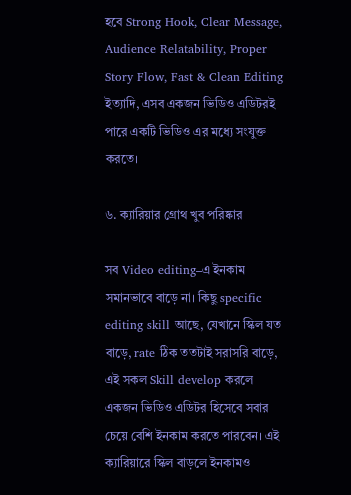হবে Strong Hook, Clear Message, Audience Relatability, Proper Story Flow, Fast & Clean Editing ইত্যাদি, এসব একজন ভিডিও এডিটরই পারে একটি ভিডিও এর মধ্যে সংযুক্ত করতে।

৬. ক্যারিয়ার গ্রোথ খুব পরিষ্কার

সব Video editing–এ ইনকাম সমানভাবে বাড়ে না। কিছু specific editing skill আছে, যেখানে স্কিল যত বাড়ে, rate ঠিক ততটাই সরাসরি বাড়ে, এই সকল Skill develop করলে একজন ভিডিও এডিটর হিসেবে সবার চেয়ে বেশি ইনকাম করতে পারবেন। এই ক্যারিয়ারে স্কিল বাড়লে ইনকামও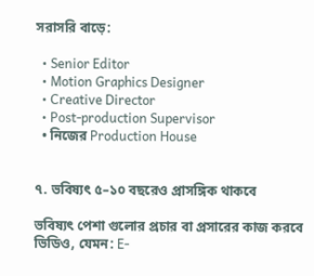সরাসরি বাড়ে:

  • Senior Editor
  • Motion Graphics Designer
  • Creative Director
  • Post-production Supervisor
  • নিজের Production House


৭. ভবিষ্যৎ ৫–১০ বছরেও প্রাসঙ্গিক থাকবে

ভবিষ্যৎ পেশা গুলোর প্রচার বা প্রসারের কাজ করবে ভিডিও, যেমন: E-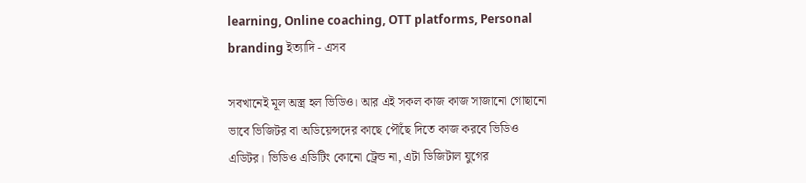learning, Online coaching, OTT platforms, Personal branding ইত্যাদি - এসব

সবখানেই মূল অস্ত্র হল ভিডিও। আর এই সকল কাজ কাজ সাজানো গোছানো ভাবে ভিজিটর বা অডিয়েন্সদের কাছে পৌঁছে দিতে কাজ করবে ভিডিও এডিটর। ভিডিও এডিটিং কোনো ট্রেন্ড না, এটা ডিজিটাল যুগের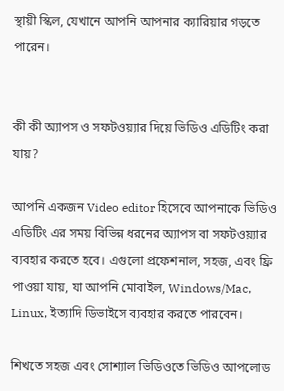স্থায়ী স্কিল, যেখানে আপনি আপনার ক্যারিয়ার গড়তে পারেন।‌


কী কী অ্যাপস ও সফটওয়্যার দিয়ে ভিডিও এডিটিং করা যায়?

আপনি একজন Video editor হিসেবে আপনাকে ভিডিও এডিটিং এর সময় বিভিন্ন ধরনের অ্যাপস বা সফটওয়্যার ব্যবহার করতে হবে। এগুলো প্রফেশনাল, সহজ, এবং ফ্রি পাওয়া যায়, যা আপনি মোবাইল, Windows/Mac, Linux, ইত্যাদি ডিভাইসে ব্যবহার করতে পারবেন।

শিখতে সহজ এবং সোশ্যাল ভিডিওতে ভিডিও আপলোড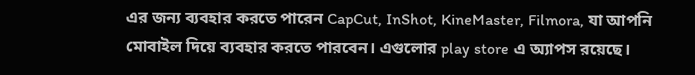এর জন্য ব্যবহার করতে পারেন CapCut, InShot, KineMaster, Filmora, যা আপনি মোবাইল দিয়ে ব্যবহার করতে পারবেন। এগুলোর play store এ অ্যাপস রয়েছে।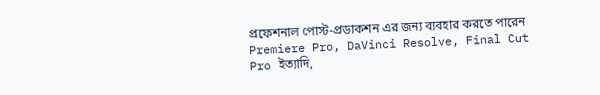প্রফেশনাল পোস্ট-প্রডাকশন এর জন্য ব্যবহার করতে পারেন Premiere Pro, DaVinci Resolve, Final Cut Pro ইত্যাদি,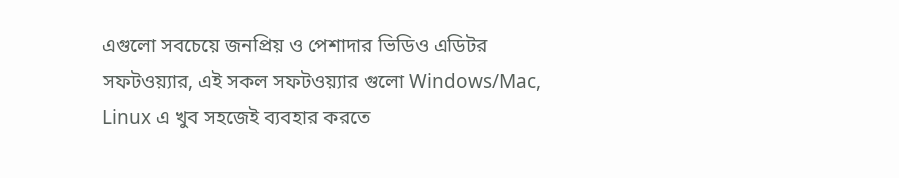এগুলো সবচেয়ে জনপ্রিয় ও পেশাদার ভিডিও এডিটর সফটওয়্যার, এই সকল সফটওয়্যার গুলো Windows/Mac, Linux এ খুব সহজেই ব্যবহার করতে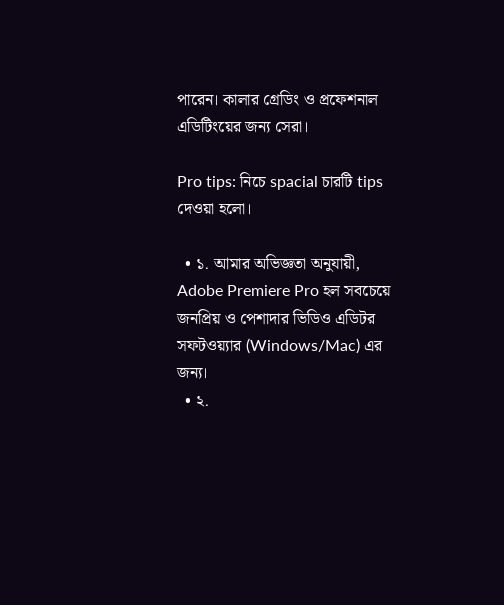পারেন। কালার গ্রেডিং ও প্রফেশনাল এডিটিংয়ের জন্য সেরা।

Pro tips: নিচে spacial চারটি tips দেওয়া হলো।

  • ১. আমার অভিজ্ঞতা অনুযায়ী, Adobe Premiere Pro হল সবচেয়ে জনপ্রিয় ও পেশাদার ভিডিও এডিটর সফটওয়্যার (Windows/Mac) এর জন্য।
  • ২.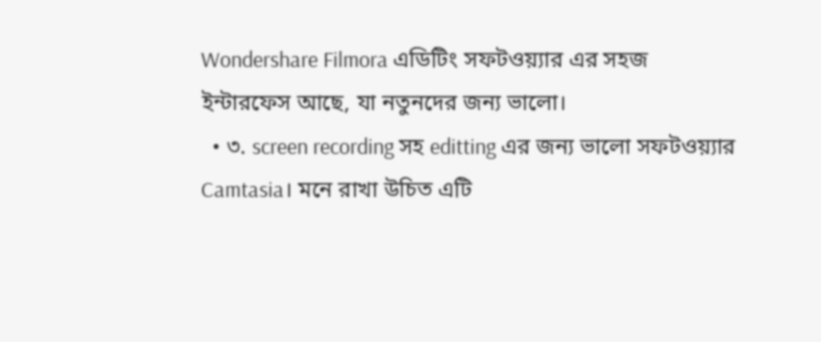Wondershare Filmora এডিটিং সফটওয়্যার এর সহজ ইন্টারফেস আছে, যা নতুনদের জন্য ভালো।
  • ৩. screen recording সহ editting এর জন্য ভালো সফটওয়্যার Camtasia। মনে রাখা উচিত এটি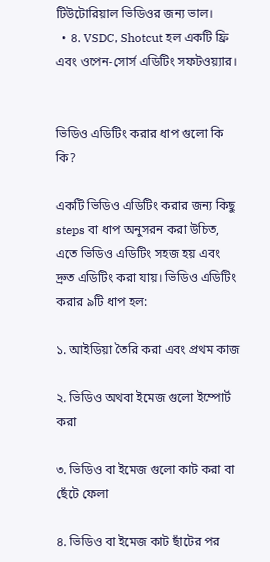টিউটোরিয়াল ভিডিওর জন্য ভাল।
  • ৪. VSDC, Shotcut হল একটি ফ্রি এবং ওপেন-সোর্স এডিটিং সফটওয়্যার।


ভিডিও এডিটিং করার ধাপ গুলো কি কি?

একটি ভিডিও এডিটিং করার জন্য কিছু steps বা ধাপ অনুসরন করা উচিত, এতে ভিডিও এডিটিং সহজ হয় এবং দ্রুত এডিটিং করা যায়। ভিডিও এডিটিং করার ৯টি ধাপ হল:

১. আইডিয়া তৈরি করা এবং প্রথম কাজ

২. ভিডিও অথবা ইমেজ গুলো ইম্পোর্ট করা

৩. ভিডিও বা ইমেজ গুলো কাট করা বা ছেঁটে ফেলা

৪. ভিডিও বা ইমেজ কাট ছাঁটের পর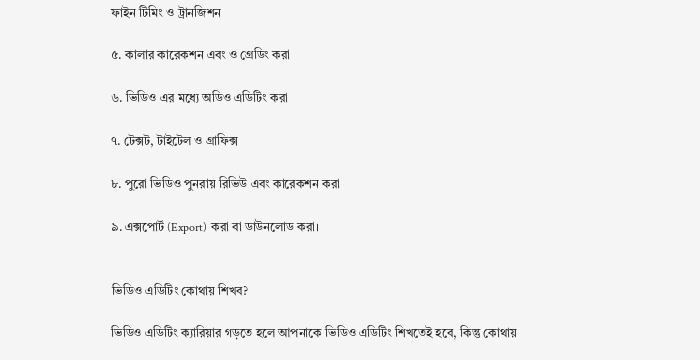ফাইন টিমিং ও ট্রানজিশন

৫. কালার কারেকশন এবং ও গ্রেডিং করা

৬. ভিডিও এর মধ্যে অডিও এডিটিং করা

৭. টেক্সট, টাইটেল ও গ্রাফিক্স

৮. পুরো ভিডিও পুনরায় রিভিউ এবং কারেকশন করা

৯. এক্সপোর্ট (Export) করা বা ডাউনলোড করা।


ভিডিও এডিটিং কোথায় শিখব?

ভিডিও এডিটিং ক্যারিয়ার গড়তে হলে আপনাকে ভিডিও এডিটিং শিখতেই হবে, কিন্তু কোথায়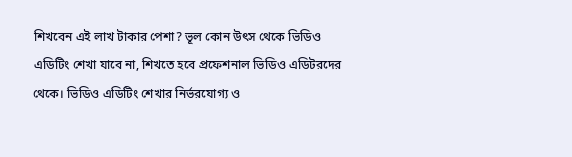শিখবেন এই লাখ টাকার পেশা? ভূল কোন উৎস থেকে ভিডিও এডিটিং শেখা যাবে না, শিখতে হবে প্রফেশনাল ভিডিও এডিটরদের থেকে। ভিডিও এডিটিং শেখার নির্ভরযোগ্য ও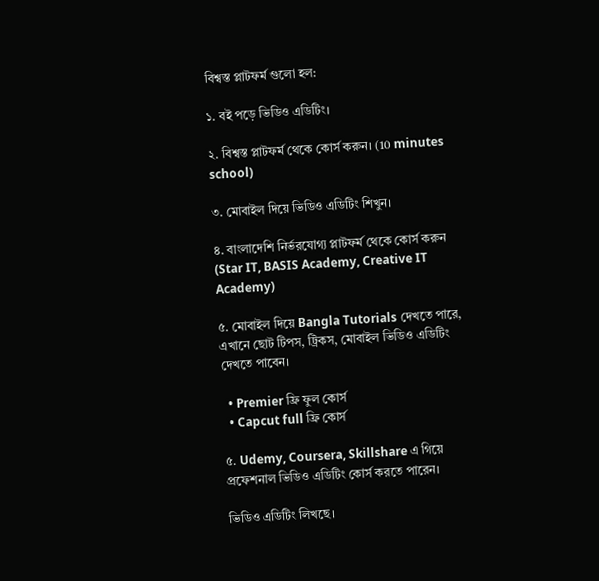বিশ্বস্ত প্লাটফর্ম গুলো হল:

১. বই পড়ে ভিডিও এডিটিং।

২. বিশ্বস্ত প্লাটফর্ম থেকে কোর্স করুন। (10 minutes school)

৩. মোবাইল দিয়ে ভিডিও এডিটিং শিখুন।

৪. বাংলাদেশি নির্ভরযোগ্য প্লাটফর্ম থেকে কোর্স করুন (Star IT, BASIS Academy, Creative IT Academy)

৫. মোবাইল দিয়ে Bangla Tutorials দেখতে পারে, এখানে ছোট টিপস, ট্রিকস, মোবাইল ভিডিও এডিটিং দেখতে পাবেন।

  • Premier ফ্রি ফুল কোর্স
  • Capcut full ফ্রি কোর্স

৫. Udemy, Coursera, Skillshare এ গিয়ে প্রফেশনাল ভিডিও এডিটিং কোর্স করতে পারেন।

ভিডিও এডিটিং লিখছে।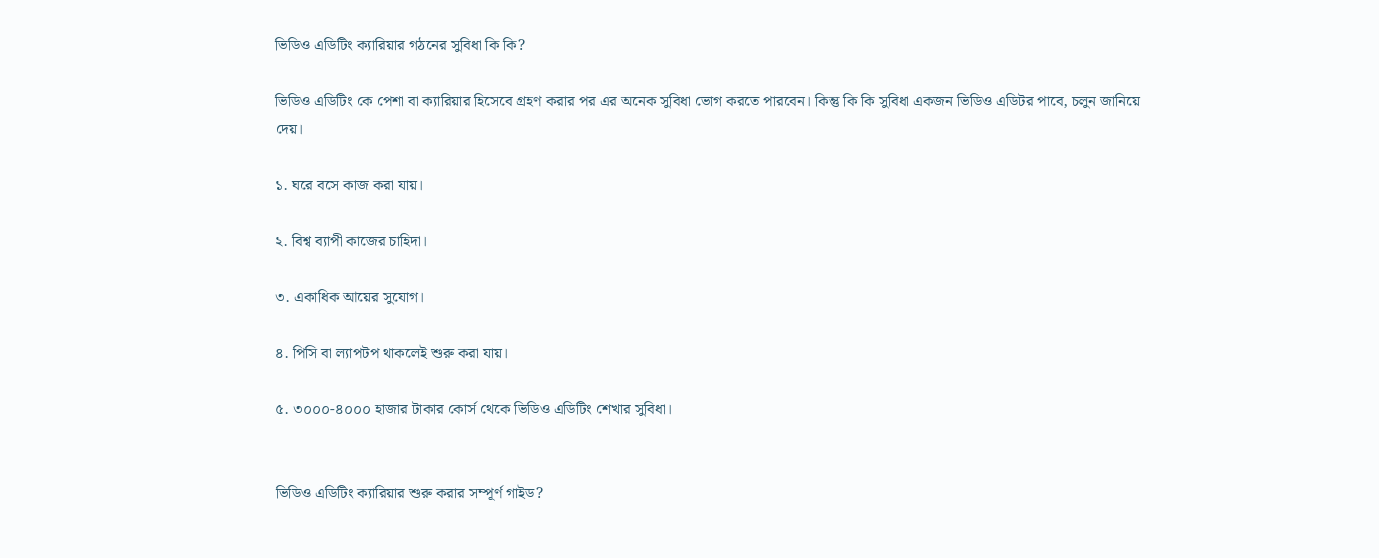ভিডিও এডিটিং ক্যারিয়ার গঠনের সুবিধা কি কি?

ভিডিও এডিটিং কে পেশা বা ক্যারিয়ার হিসেবে গ্ৰহণ করার পর এর অনেক সুবিধা ভোগ করতে পারবেন। কিন্তু কি কি সুবিধা একজন ভিডিও এডিটর পাবে, চলুন জানিয়ে দেয়।

১. ঘরে বসে কাজ করা যায়।

২. বিশ্ব ব্যাপী কাজের চাহিদা।

৩. একাধিক আয়ের সুযোগ।

৪. পিসি বা ল্যাপটপ থাকলেই শুরু করা যায়।

৫. ৩০০০-৪০০০ হাজার টাকার কোর্স থেকে ভিডিও এডিটিং শেখার সুবিধা।


ভিডিও এডিটিং ক্যারিয়ার শুরু করার সম্পূর্ণ গাইড?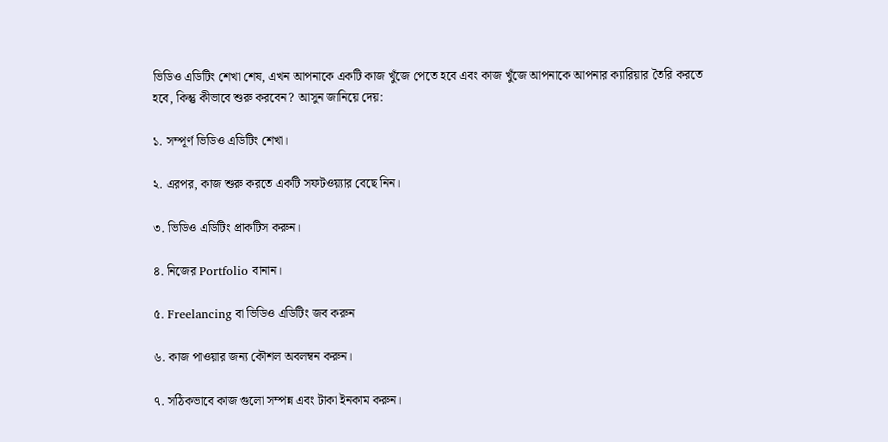ভিডিও এডিটিং শেখা শেষ, এখন আপনাকে একটি কাজ খুঁজে পেতে হবে এবং কাজ খুঁজে আপনাকে আপনার ক্যারিয়ার তৈরি করতে হবে, কিন্তু কীভাবে শুরু করবেন? আসুন জানিয়ে দেয়:

১. সম্পূর্ণ ভিডিও এডিটিং শেখা।

২. এরপর, কাজ শুরু করতে একটি সফটওয়্যার বেছে নিন।

৩. ভিডিও এডিটিং প্রাকটিস করুন।‌

৪. নিজের Portfolio বানান।

৫. Freelancing বা ভিডিও এডিটিং জব করুন

৬. কাজ পাওয়ার জন্য কৌশল অবলম্বন করুন।‌

৭. সঠিকভাবে কাজ গুলো সম্পন্ন এবং টাকা ইনকাম করুন।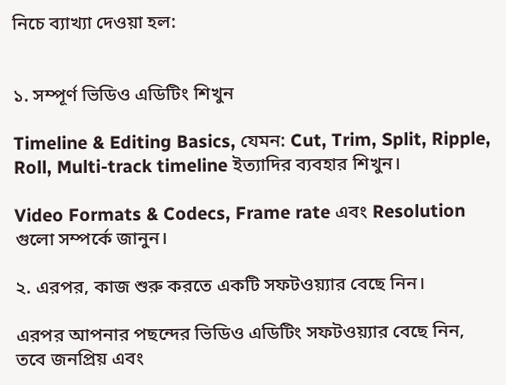নিচে ব্যাখ্যা দেওয়া হল:


১. সম্পূর্ণ ভিডিও এডিটিং শিখুন

Timeline & Editing Basics, যেমন: Cut, Trim, Split, Ripple, Roll, Multi-track timeline ইত্যাদির ব্যবহার শিখুন।

Video Formats & Codecs, Frame rate এবং Resolution গুলো সম্পর্কে জানুন।‌

২. এরপর, কাজ শুরু করতে একটি সফটওয়্যার বেছে নিন।

এরপর আপনার পছন্দের ভিডিও এডিটিং সফটওয়্যার বেছে নিন, তবে জনপ্রিয় এবং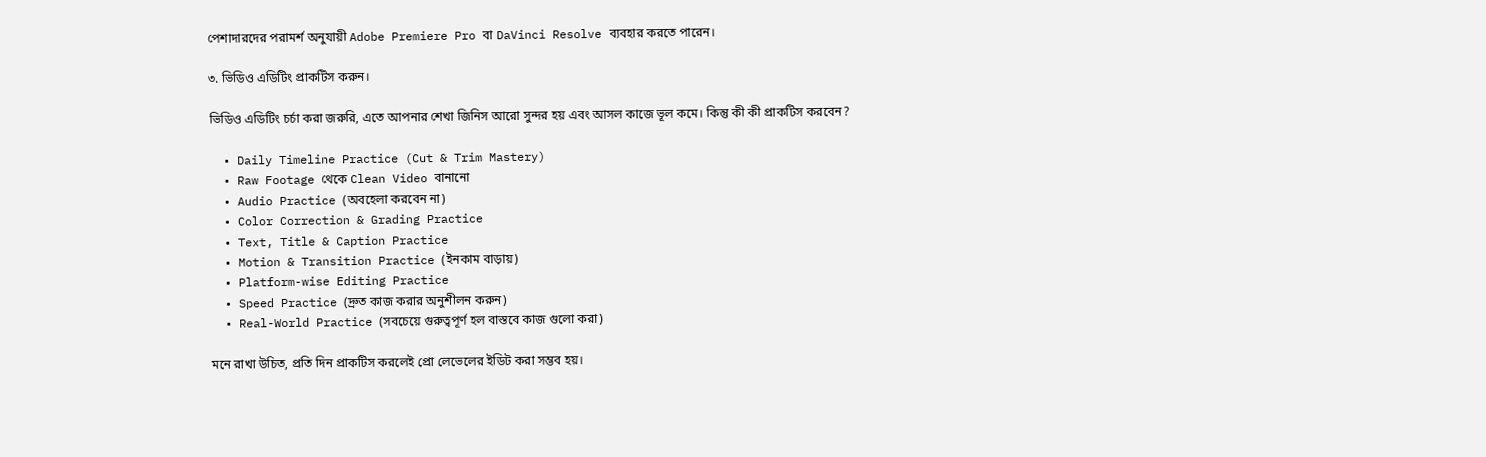পেশাদারদের পরামর্শ অনুযায়ী Adobe Premiere Pro বা DaVinci Resolve ব্যবহার করতে পারেন।

৩. ভিডিও এডিটিং প্রাকটিস করুন।‌

ভিডিও এডিটিং চর্চা করা জরুরি, এতে আপনার শেখা জিনিস আরো সুন্দর হয় এবং আসল কাজে ভূল কমে। কিন্তু কী কী প্রাকটিস করবেন?

  • Daily Timeline Practice (Cut & Trim Mastery)
  • Raw Footage থেকে Clean Video বানানো
  • Audio Practice (অবহেলা করবেন না)
  • Color Correction & Grading Practice
  • Text, Title & Caption Practice
  • Motion & Transition Practice (ইনকাম বাড়ায়)
  • Platform-wise Editing Practice
  • Speed Practice (দ্রুত কাজ করার অনুশীলন করুন)
  • Real-World Practice (সবচেয়ে গুরুত্বপূর্ণ হল বাস্তবে কাজ গুলো করা)

মনে রাখা উচিত, প্রতি দিন প্রাকটিস করলেই প্রো লেভেলের ইডিট করা সম্ভব হয়।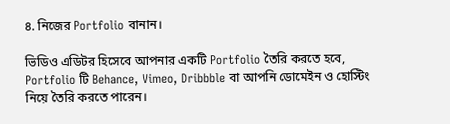৪. নিজের Portfolio বানান।

ভিডিও এডিটর হিসেবে আপনার একটি Portfolio তৈরি করতে হবে, Portfolio টি Behance, Vimeo, Dribbble বা আপনি ডোমেইন ও হোস্টিং নিয়ে তৈরি করতে পারেন।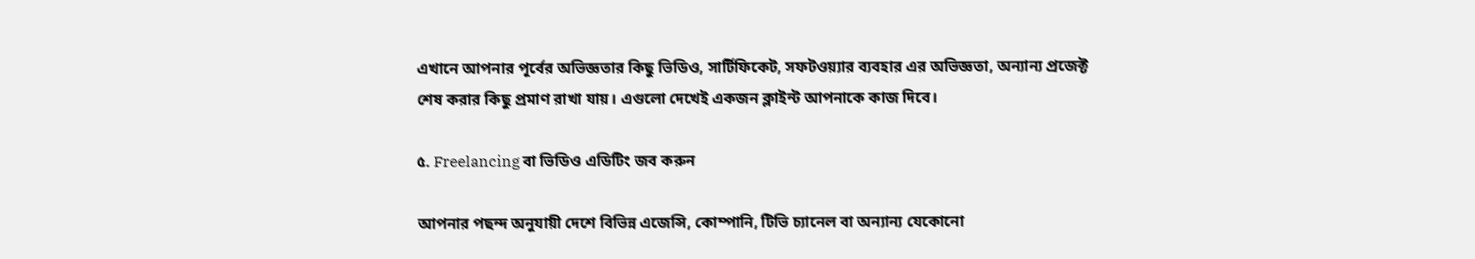এখানে আপনার পূর্বের অভিজ্ঞতার কিছু ভিডিও, সার্টিফিকেট, সফটওয়্যার ব্যবহার এর অভিজ্ঞতা, অন্যান্য প্রজেক্ট শেষ করার কিছু প্রমাণ রাখা যায়। এগুলো দেখেই একজন ক্লাইন্ট আপনাকে কাজ দিবে।

৫. Freelancing বা ভিডিও এডিটিং জব করুন

আপনার পছন্দ অনুযায়ী দেশে বিভিন্ন এজেন্সি, কোম্পানি, টিভি চ্যানেল বা অন্যান্য যেকোনো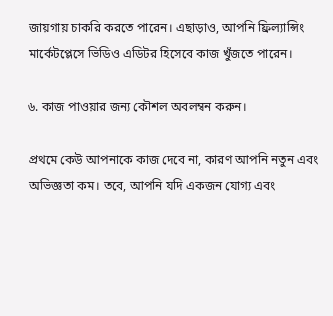জায়গায় চাকরি করতে পারেন। এছাড়াও, আপনি ফ্রিল্যান্সিং মার্কেটপ্লেসে ভিডিও এডিটর হিসেবে কাজ খুঁজতে পারেন।

৬. কাজ পাওয়ার জন্য কৌশল অবলম্বন করুন।‌

প্রথমে কেউ আপনাকে কাজ দেবে না, কারণ আপনি নতুন এবং অভিজ্ঞতা কম। তবে, আপনি যদি একজন যোগ্য এবং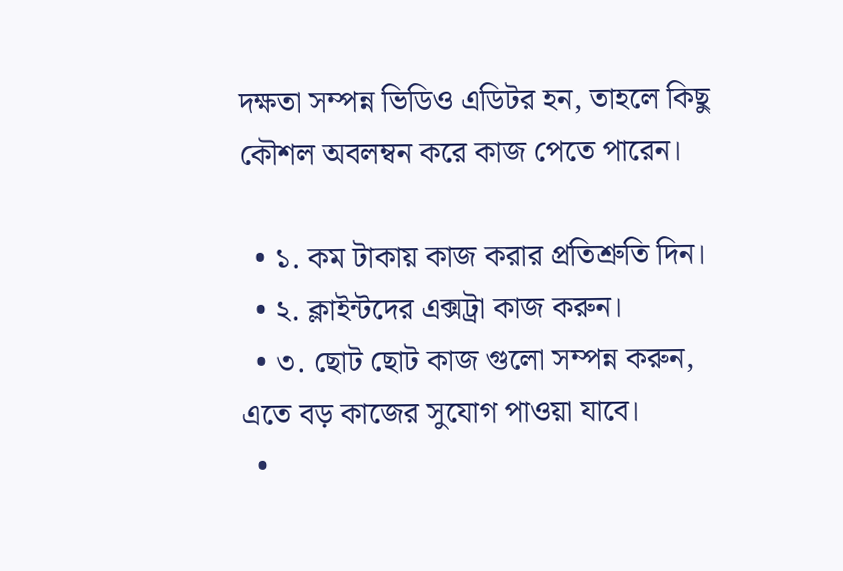দক্ষতা সম্পন্ন ভিডিও এডিটর হন, তাহলে কিছু কৌশল অবলম্বন করে কাজ পেতে পারেন।

  • ১. কম টাকায় কাজ করার প্রতিশ্রুতি দিন।
  • ২. ক্লাইন্টদের এক্সট্রা কাজ করুন।
  • ৩. ছোট ছোট কাজ গুলো সম্পন্ন করুন, এতে বড় কাজের সুযোগ পাওয়া যাবে।
  •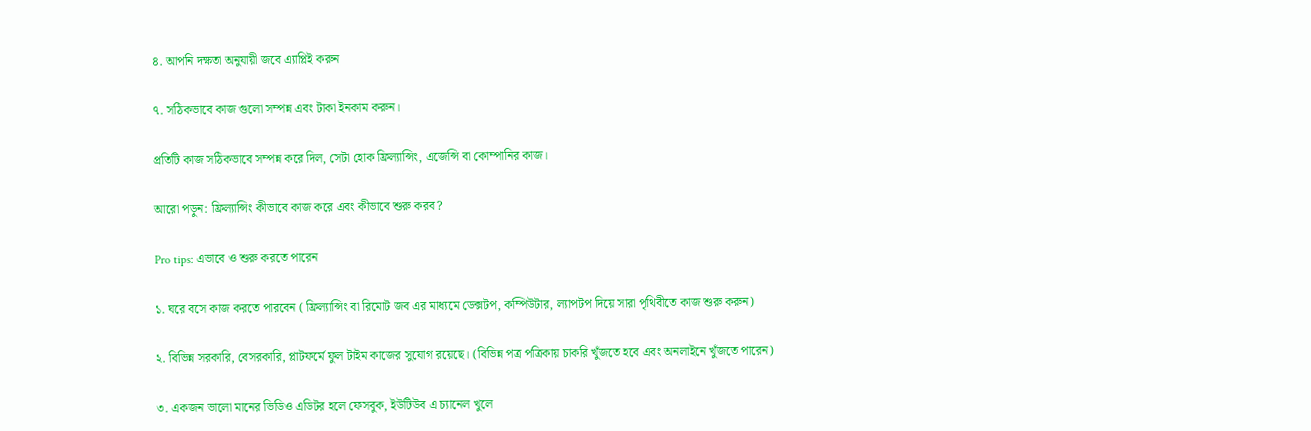৪. আপনি দক্ষতা অনুযায়ী জবে এ্যাপ্লিই করুন

৭. সঠিকভাবে কাজ গুলো সম্পন্ন এবং টাকা ইনকাম করুন।

প্রতিটি কাজ সঠিকভাবে সম্পন্ন করে দিল, সেটা হোক ফ্রিল্যান্সিং, এজেন্সি বা কোম্পানির কাজ।

আরো পড়ুন: ফ্রিল্যান্সিং কীভাবে কাজ করে এবং কীভাবে শুরু করব?

Pro tips: এভাবে ও শুরু করতে পারেন

১. ঘরে বসে কাজ করতে পারবেন ( ফ্রিল্যান্সিং বা রিমোট জব এর মাধ্যমে ডেক্সটপ, কম্পিউটার, ল্যাপটপ দিয়ে সারা পৃথিবীতে কাজ শুরু করুন)

২. বিভিন্ন সরকারি, বেসরকারি, প্লাটফর্মে ফুল টাইম কাজের সুযোগ রয়েছে। (বিভিন্ন পত্র পত্রিকায় চাকরি খুঁজতে হবে এবং অনলাইনে খুঁজতে পারেন)

৩. একজন ভালো মানের ভিডিও এডিটর হলে ফেসবুক, ইউটিউব এ চ্যানেল খুলে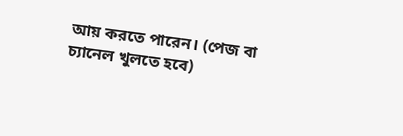আয় করতে পারেন। (পেজ বা চ্যানেল খুলতে হবে)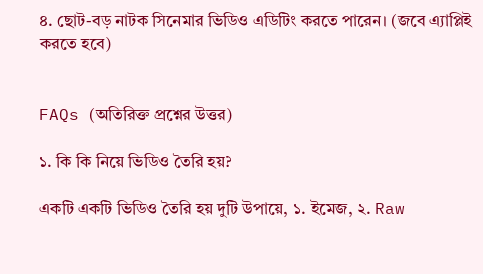৪. ছোট-বড় নাটক সিনেমার ভিডিও এডিটিং করতে পারেন। (জবে এ্যাপ্লিই করতে হবে)


FAQs (অতিরিক্ত প্রশ্নের উত্তর)

১. কি কি নিয়ে ভিডিও তৈরি হয়?

একটি একটি ভিডিও তৈরি হয় দুটি উপায়ে, ১. ইমেজ, ২. Raw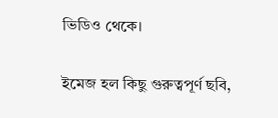ভিডিও থেকে।

ইমেজ হল কিছু গুরুত্বপূর্ণ ছবি,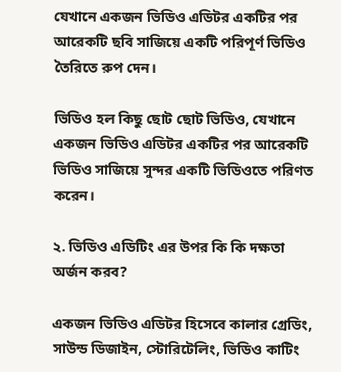যেখানে একজন ভিডিও এডিটর একটির পর আরেকটি ছবি সাজিয়ে একটি পরিপূর্ণ ভিডিও তৈরিতে রুপ দেন।

ভিডিও হল কিছু ছোট ছোট ভিডিও, যেখানে একজন ভিডিও এডিটর একটির পর আরেকটি ভিডিও সাজিয়ে সুন্দর একটি ভিডিওতে পরিণত করেন।‌

২. ভিডিও এডিটিং এর উপর কি কি দক্ষতা অর্জন করব?

একজন ভিডিও এডিটর হিসেবে কালার গ্রেডিং, সাউন্ড ডিজাইন, স্টোরিটেলিং, ভিডিও কাটিং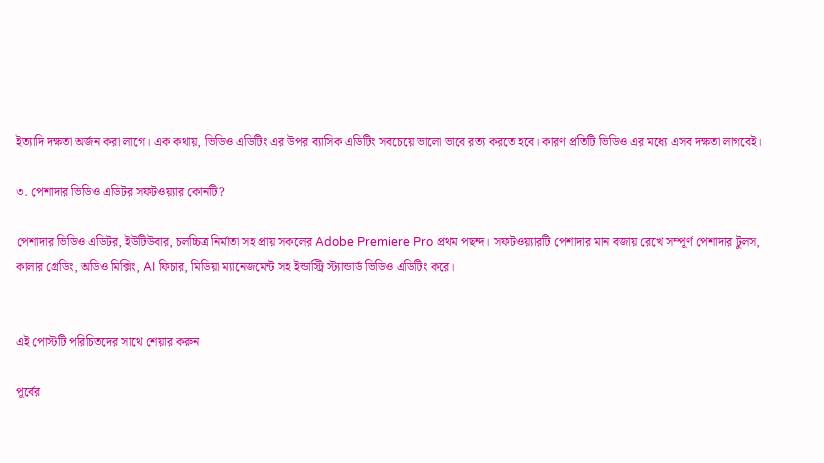ইত্যাদি দক্ষতা অর্জন করা লাগে। এক কথায়, ভিডিও এডিটিং এর উপর ব্যাসিক এডিটিং সবচেয়ে ভালো ভাবে রত্য করতে হবে। কারণ প্রতিটি ভিডিও এর মধ্যে এসব দক্ষতা লাগবেই।

৩. পেশাদার ভিডিও এডিটর সফটওয়্যার কোনটি?

পেশাদার ভিডিও এডিটর, ইউটিউবার, চলচ্চিত্র নির্মাতা সহ প্রায় সকলের Adobe Premiere Pro প্রথম পছন্দ। সফটওয়্যারটি পেশাদার মান বজায় রেখে সম্পূর্ণ পেশাদার টুলস, কালার গ্রেডিং, অডিও মিক্সিং, AI ফিচার, মিডিয়া ম্যানেজমেন্ট সহ ইন্ডাস্ট্রি স্ট্যান্ডার্ড ভিডিও এডিটিং করে।


এই পোস্টটি পরিচিতদের সাথে শেয়ার করুন

পূর্বের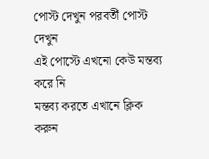পোস্ট দেখুন পরবর্তী পোস্ট দেখুন
এই পোস্টে এখনো কেউ মন্তব্য করে নি
মন্তব্য করতে এখানে ক্লিক করুন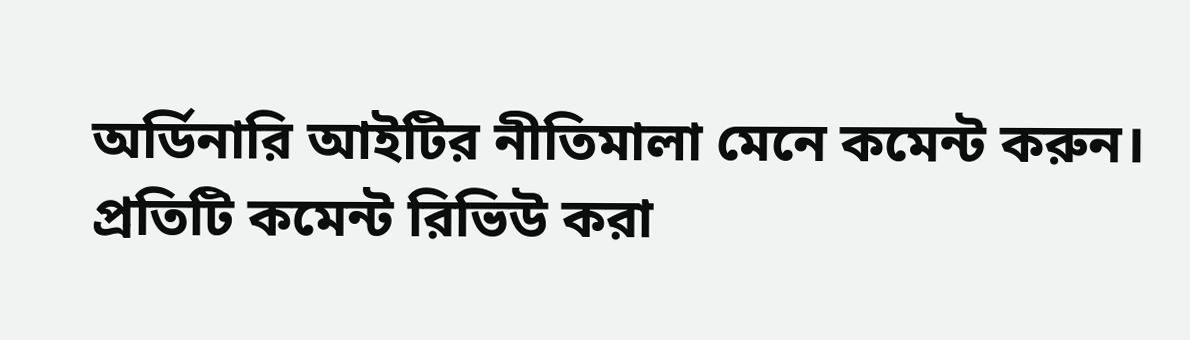অর্ডিনারি আইটির নীতিমালা মেনে কমেন্ট করুন। প্রতিটি কমেন্ট রিভিউ করা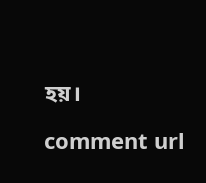হয়।

comment url